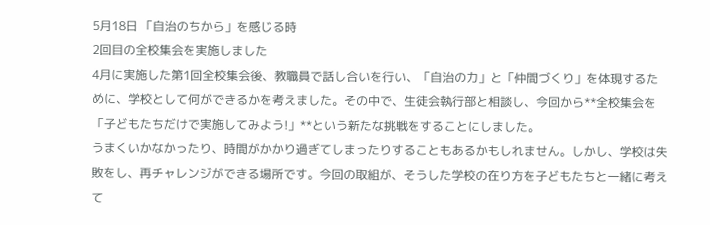5月18日 「自治のちから」を感じる時
2回目の全校集会を実施しました
4月に実施した第1回全校集会後、教職員で話し合いを行い、「自治の力」と「仲間づくり」を体現するために、学校として何ができるかを考えました。その中で、生徒会執行部と相談し、今回から**全校集会を「子どもたちだけで実施してみよう!」**という新たな挑戦をすることにしました。
うまくいかなかったり、時間がかかり過ぎてしまったりすることもあるかもしれません。しかし、学校は失敗をし、再チャレンジができる場所です。今回の取組が、そうした学校の在り方を子どもたちと一緒に考えて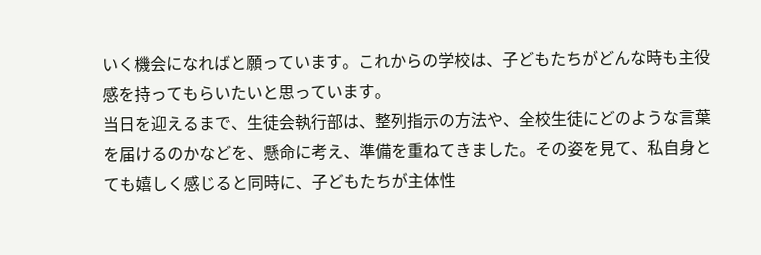いく機会になればと願っています。これからの学校は、子どもたちがどんな時も主役感を持ってもらいたいと思っています。
当日を迎えるまで、生徒会執行部は、整列指示の方法や、全校生徒にどのような言葉を届けるのかなどを、懸命に考え、準備を重ねてきました。その姿を見て、私自身とても嬉しく感じると同時に、子どもたちが主体性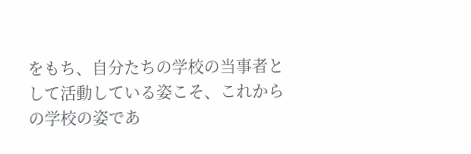をもち、自分たちの学校の当事者として活動している姿こそ、これからの学校の姿であ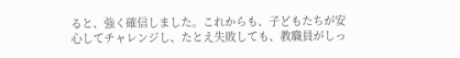ると、強く確信しました。これからも、子どもたちが安心してチャレンジし、たとえ失敗しても、教職員がしっ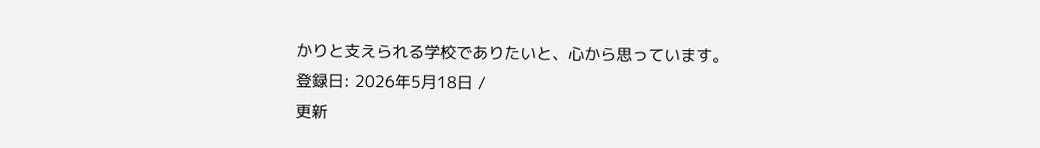かりと支えられる学校でありたいと、心から思っています。
登録日: 2026年5月18日 /
更新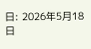日: 2026年5月18日